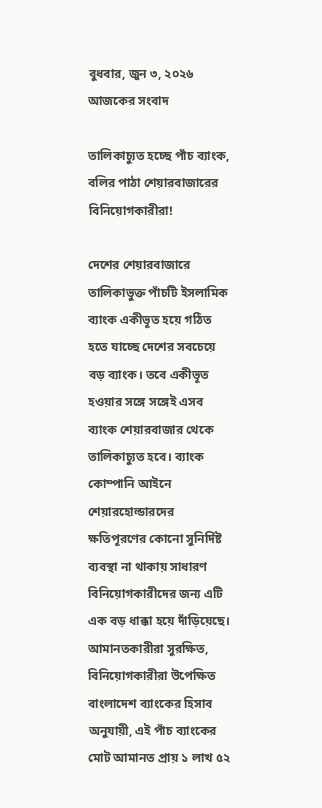বুধবার, জুন ৩, ২০২৬
আজকের সংবাদ

তালিকাচ্যুত হচ্ছে পাঁচ ব্যাংক, বলির পাঠা শেয়ারবাজারের বিনিয়োগকারীরা!

দেশের শেয়ারবাজারে তালিকাভুক্ত পাঁচটি ইসলামিক ব্যাংক একীভূত হয়ে গঠিত হতে যাচ্ছে দেশের সবচেয়ে বড় ব্যাংক। তবে একীভূত হওয়ার সঙ্গে সঙ্গেই এসব ব্যাংক শেয়ারবাজার থেকে তালিকাচ্যুত হবে। ব্যাংক কোম্পানি আইনে শেয়ারহোল্ডারদের ক্ষতিপূরণের কোনো সুনির্দিষ্ট ব্যবস্থা না থাকায় সাধারণ বিনিয়োগকারীদের জন্য এটি এক বড় ধাক্কা হয়ে দাঁড়িয়েছে।
আমানতকারীরা সুরক্ষিত, বিনিয়োগকারীরা উপেক্ষিত
বাংলাদেশ ব্যাংকের হিসাব অনুযায়ী, এই পাঁচ ব্যাংকের মোট আমানত প্রায় ১ লাখ ৫২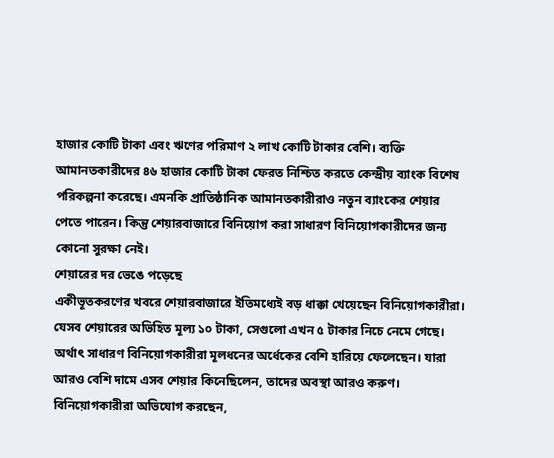হাজার কোটি টাকা এবং ঋণের পরিমাণ ২ লাখ কোটি টাকার বেশি। ব্যক্তি আমানতকারীদের ৪৬ হাজার কোটি টাকা ফেরত নিশ্চিত করতে কেন্দ্রীয় ব্যাংক বিশেষ পরিকল্পনা করেছে। এমনকি প্রাতিষ্ঠানিক আমানতকারীরাও নতুন ব্যাংকের শেয়ার পেতে পারেন। কিন্তু শেয়ারবাজারে বিনিয়োগ করা সাধারণ বিনিয়োগকারীদের জন্য কোনো সুরক্ষা নেই।
শেয়ারের দর ভেঙে পড়েছে
একীভূতকরণের খবরে শেয়ারবাজারে ইতিমধ্যেই বড় ধাক্কা খেয়েছেন বিনিয়োগকারীরা। যেসব শেয়ারের অভিহিত মূল্য ১০ টাকা, সেগুলো এখন ৫ টাকার নিচে নেমে গেছে। অর্থাৎ সাধারণ বিনিয়োগকারীরা মূলধনের অর্ধেকের বেশি হারিয়ে ফেলেছেন। যারা আরও বেশি দামে এসব শেয়ার কিনেছিলেন, তাদের অবস্থা আরও করুণ। বিনিয়োগকারীরা অভিযোগ করছেন,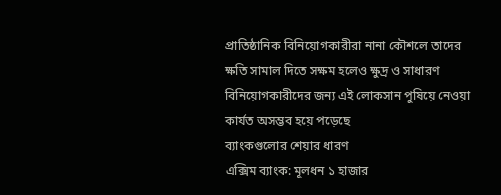প্রাতিষ্ঠানিক বিনিয়োগকারীরা নানা কৌশলে তাদের ক্ষতি সামাল দিতে সক্ষম হলেও ক্ষুদ্র ও সাধারণ বিনিয়োগকারীদের জন্য এই লোকসান পুষিয়ে নেওয়া কার্যত অসম্ভব হয়ে পড়েছে
ব্যাংকগুলোর শেয়ার ধারণ
এক্সিম ব্যাংক: মূলধন ১ হাজার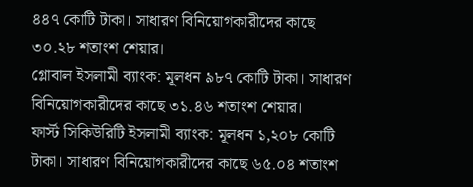৪৪৭ কোটি টাকা। সাধারণ বিনিয়োগকারীদের কাছে ৩০.২৮ শতাংশ শেয়ার।
গ্লোবাল ইসলামী ব্যাংক: মূলধন ৯৮৭ কোটি টাকা। সাধারণ বিনিয়োগকারীদের কাছে ৩১.৪৬ শতাংশ শেয়ার।
ফার্স্ট সিকিউরিটি ইসলামী ব্যাংক: মূলধন ১,২০৮ কোটি টাকা। সাধারণ বিনিয়োগকারীদের কাছে ৬৫.০৪ শতাংশ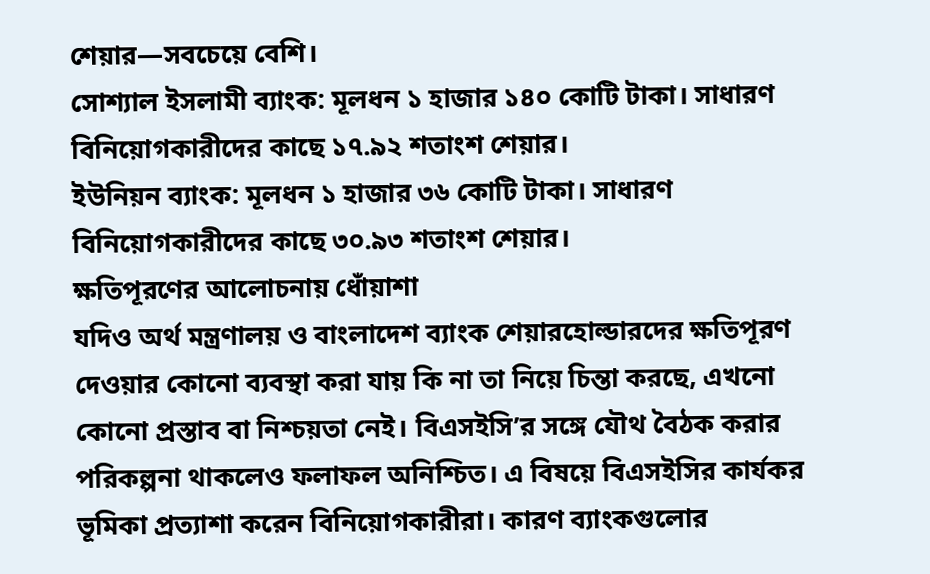শেয়ার—সবচেয়ে বেশি।
সোশ্যাল ইসলামী ব্যাংক: মূলধন ১ হাজার ১৪০ কোটি টাকা। সাধারণ বিনিয়োগকারীদের কাছে ১৭.৯২ শতাংশ শেয়ার।
ইউনিয়ন ব্যাংক: মূলধন ১ হাজার ৩৬ কোটি টাকা। সাধারণ বিনিয়োগকারীদের কাছে ৩০.৯৩ শতাংশ শেয়ার।
ক্ষতিপূরণের আলোচনায় ধোঁয়াশা
যদিও অর্থ মন্ত্রণালয় ও বাংলাদেশ ব্যাংক শেয়ারহোল্ডারদের ক্ষতিপূরণ দেওয়ার কোনো ব্যবস্থা করা যায় কি না তা নিয়ে চিন্তা করছে, এখনো কোনো প্রস্তাব বা নিশ্চয়তা নেই। বিএসইসি’র সঙ্গে যৌথ বৈঠক করার পরিকল্পনা থাকলেও ফলাফল অনিশ্চিত। এ বিষয়ে বিএসইসির কার্যকর ভূমিকা প্রত্যাশা করেন বিনিয়োগকারীরা। কারণ ব্যাংকগুলোর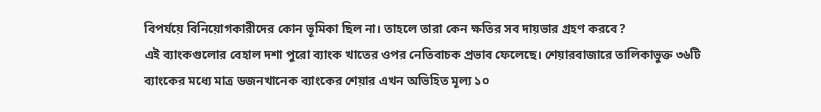বিপর্যয়ে বিনিয়োগকারীদের কোন ভূমিকা ছিল না। তাহলে তারা কেন ক্ষতির সব দায়ভার গ্রহণ করবে?
এই ব্যাংকগুলোর বেহাল দশা পুরো ব্যাংক খাতের ওপর নেতিবাচক প্রভাব ফেলেছে। শেয়ারবাজারে তালিকাভুক্ত ৩৬টি ব্যাংকের মধ্যে মাত্র ডজনখানেক ব্যাংকের শেয়ার এখন অভিহিত মূল্য ১০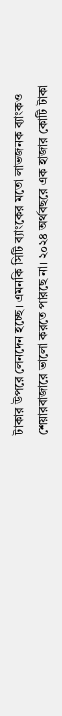টাকার উপরে লেনদেন হচ্ছে। এমনকি সিটি ব্যাংকের মতো লাভজনক ব্যাংকও শেয়ারবাজারে ভালো করতে পারছে না। ২০২৪ অর্থবছরে এক হাজার কোটি টাকা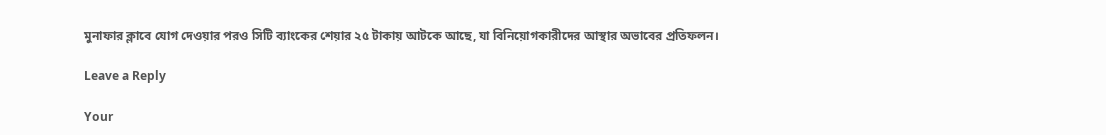মুনাফার ক্লাবে যোগ দেওয়ার পরও সিটি ব্যাংকের শেয়ার ২৫ টাকায় আটকে আছে, যা বিনিয়োগকারীদের আস্থার অভাবের প্রতিফলন।

Leave a Reply

Your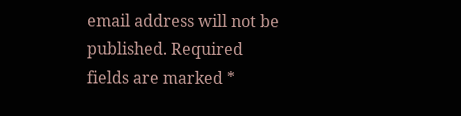email address will not be published. Required fields are marked *